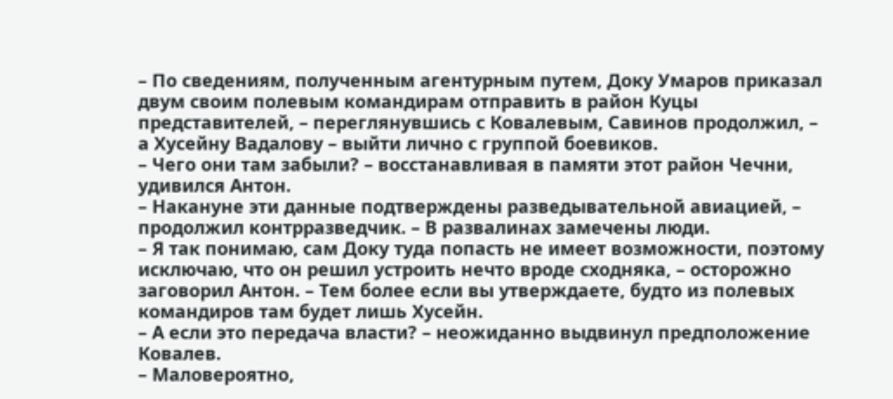– По сведениям, полученным агентурным путем, Доку Умаров приказал двум своим полевым командирам отправить в район Куцы представителей, – переглянувшись с Ковалевым, Савинов продолжил, – а Хусейну Вадалову – выйти лично с группой боевиков.
– Чего они там забыли? – восстанавливая в памяти этот район Чечни, удивился Антон.
– Накануне эти данные подтверждены разведывательной авиацией, – продолжил контрразведчик. – В развалинах замечены люди.
– Я так понимаю, сам Доку туда попасть не имеет возможности, поэтому исключаю, что он решил устроить нечто вроде сходняка, – осторожно заговорил Антон. – Тем более если вы утверждаете, будто из полевых командиров там будет лишь Хусейн.
– А если это передача власти? – неожиданно выдвинул предположение Ковалев.
– Маловероятно,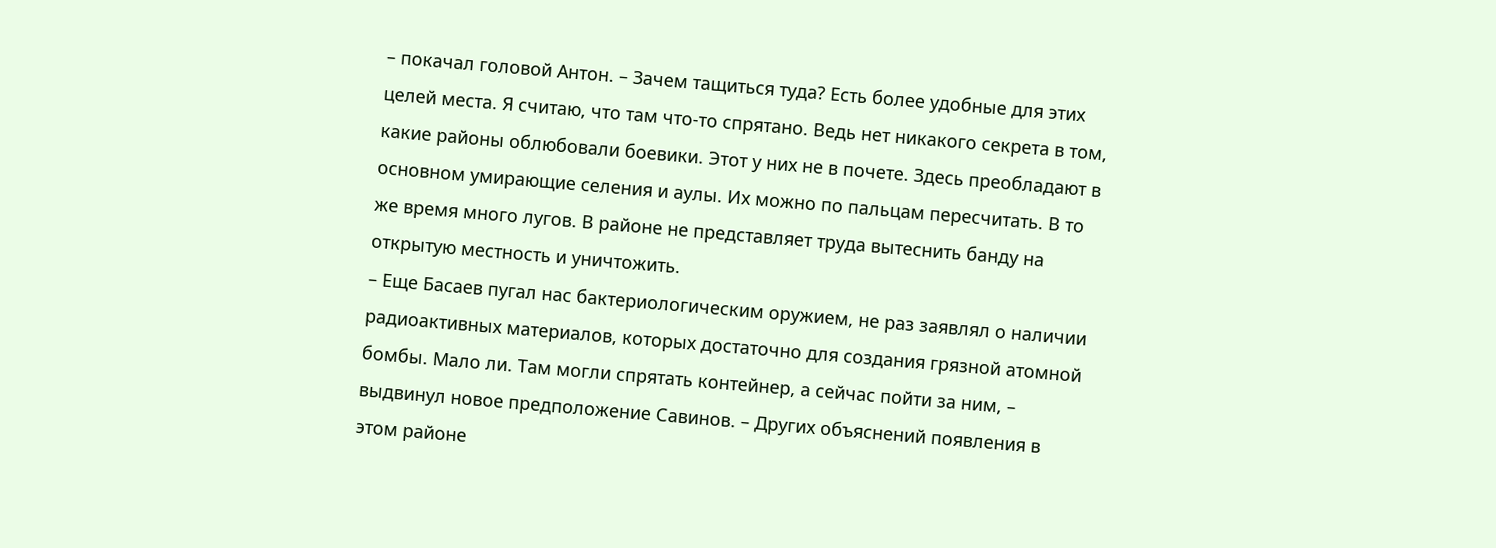– покачал головой Антон. – Зачем тащиться туда? Есть более удобные для этих целей места. Я считаю, что там что-то спрятано. Ведь нет никакого секрета в том, какие районы облюбовали боевики. Этот у них не в почете. Здесь преобладают в основном умирающие селения и аулы. Их можно по пальцам пересчитать. В то же время много лугов. В районе не представляет труда вытеснить банду на открытую местность и уничтожить.
– Еще Басаев пугал нас бактериологическим оружием, не раз заявлял о наличии радиоактивных материалов, которых достаточно для создания грязной атомной бомбы. Мало ли. Там могли спрятать контейнер, а сейчас пойти за ним, – выдвинул новое предположение Савинов. – Других объяснений появления в этом районе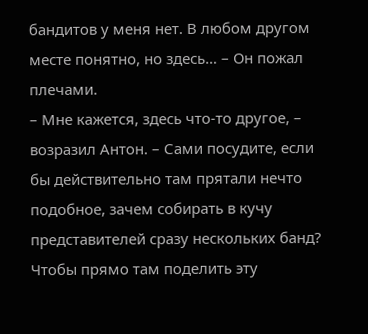бандитов у меня нет. В любом другом месте понятно, но здесь… – Он пожал плечами.
– Мне кажется, здесь что-то другое, – возразил Антон. – Сами посудите, если бы действительно там прятали нечто подобное, зачем собирать в кучу представителей сразу нескольких банд? Чтобы прямо там поделить эту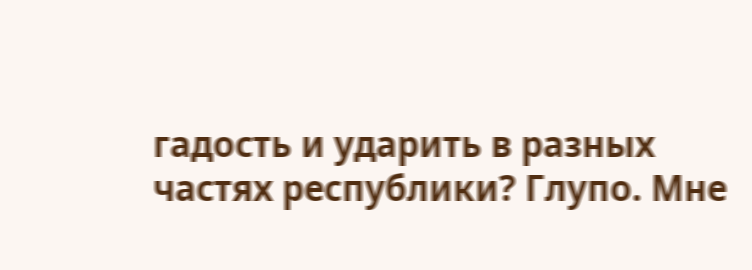гадость и ударить в разных частях республики? Глупо. Мне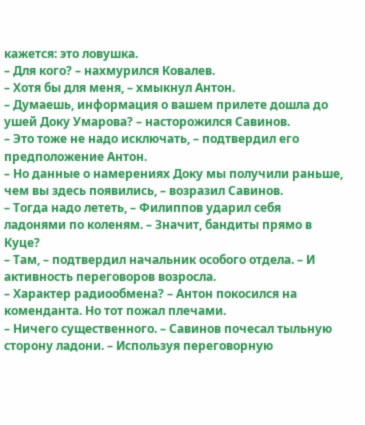кажется: это ловушка.
– Для кого? – нахмурился Ковалев.
– Хотя бы для меня, – хмыкнул Антон.
– Думаешь, информация о вашем прилете дошла до ушей Доку Умарова? – насторожился Савинов.
– Это тоже не надо исключать, – подтвердил его предположение Антон.
– Но данные о намерениях Доку мы получили раньше, чем вы здесь появились, – возразил Савинов.
– Тогда надо лететь, – Филиппов ударил себя ладонями по коленям. – Значит, бандиты прямо в Куце?
– Там, – подтвердил начальник особого отдела. – И активность переговоров возросла.
– Характер радиообмена? – Антон покосился на коменданта. Но тот пожал плечами.
– Ничего существенного. – Савинов почесал тыльную сторону ладони. – Используя переговорную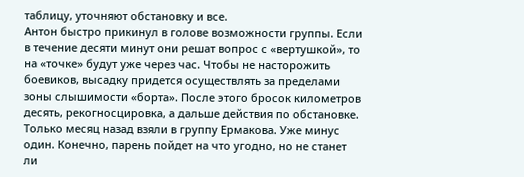таблицу, уточняют обстановку и все.
Антон быстро прикинул в голове возможности группы. Если в течение десяти минут они решат вопрос с «вертушкой», то на «точке» будут уже через час. Чтобы не насторожить боевиков, высадку придется осуществлять за пределами зоны слышимости «борта». После этого бросок километров десять, рекогносцировка, а дальше действия по обстановке. Только месяц назад взяли в группу Ермакова. Уже минус один. Конечно, парень пойдет на что угодно, но не станет ли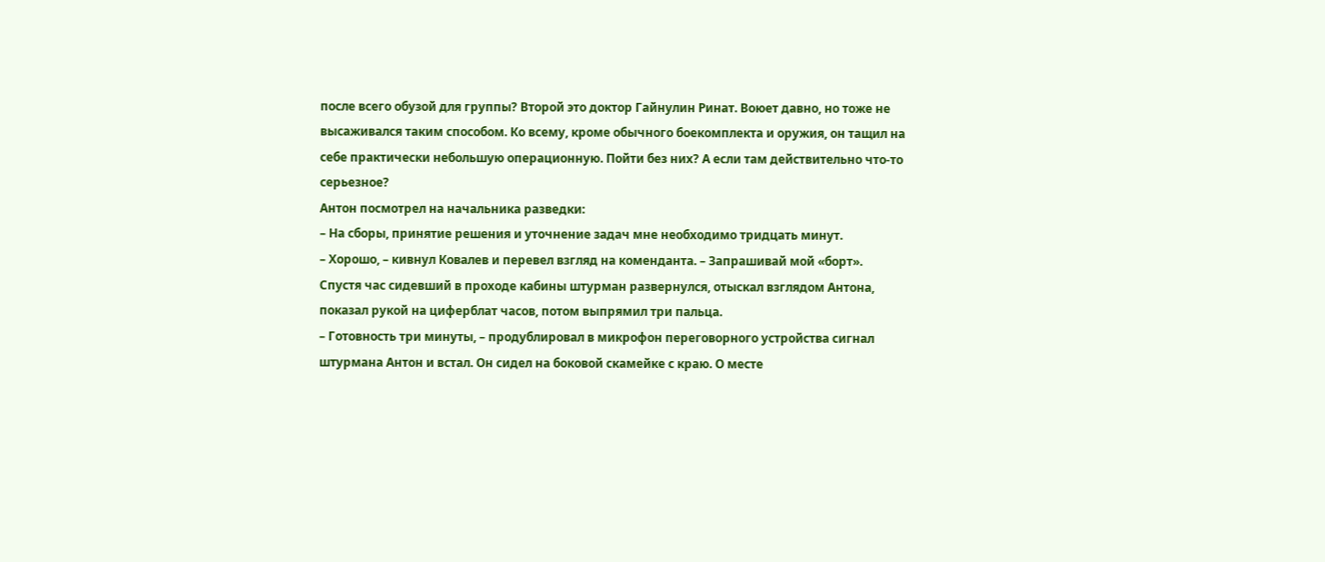после всего обузой для группы? Второй это доктор Гайнулин Ринат. Воюет давно, но тоже не высаживался таким способом. Ко всему, кроме обычного боекомплекта и оружия, он тащил на себе практически небольшую операционную. Пойти без них? А если там действительно что-то серьезное?
Антон посмотрел на начальника разведки:
– На сборы, принятие решения и уточнение задач мне необходимо тридцать минут.
– Хорошо, – кивнул Ковалев и перевел взгляд на коменданта. – Запрашивай мой «борт».
Спустя час сидевший в проходе кабины штурман развернулся, отыскал взглядом Антона, показал рукой на циферблат часов, потом выпрямил три пальца.
– Готовность три минуты, – продублировал в микрофон переговорного устройства сигнал штурмана Антон и встал. Он сидел на боковой скамейке с краю. О месте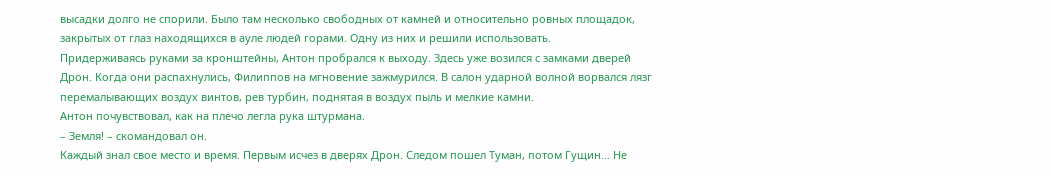высадки долго не спорили. Было там несколько свободных от камней и относительно ровных площадок, закрытых от глаз находящихся в ауле людей горами. Одну из них и решили использовать.
Придерживаясь руками за кронштейны, Антон пробрался к выходу. Здесь уже возился с замками дверей Дрон. Когда они распахнулись, Филиппов на мгновение зажмурился. В салон ударной волной ворвался лязг перемалывающих воздух винтов, рев турбин, поднятая в воздух пыль и мелкие камни.
Антон почувствовал, как на плечо легла рука штурмана.
– Земля! – скомандовал он.
Каждый знал свое место и время. Первым исчез в дверях Дрон. Следом пошел Туман, потом Гущин… Не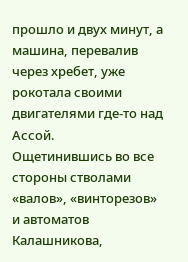прошло и двух минут, а машина, перевалив через хребет, уже рокотала своими двигателями где-то над Ассой.
Ощетинившись во все стороны стволами «валов», «винторезов» и автоматов Калашникова,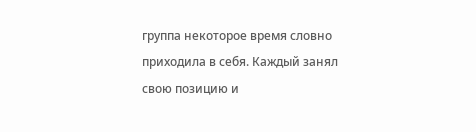группа некоторое время словно приходила в себя. Каждый занял свою позицию и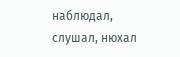наблюдал, слушал, нюхал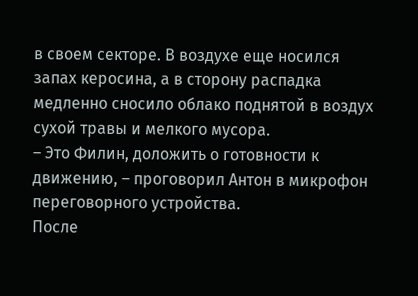в своем секторе. В воздухе еще носился запах керосина, а в сторону распадка медленно сносило облако поднятой в воздух сухой травы и мелкого мусора.
– Это Филин, доложить о готовности к движению, – проговорил Антон в микрофон переговорного устройства.
После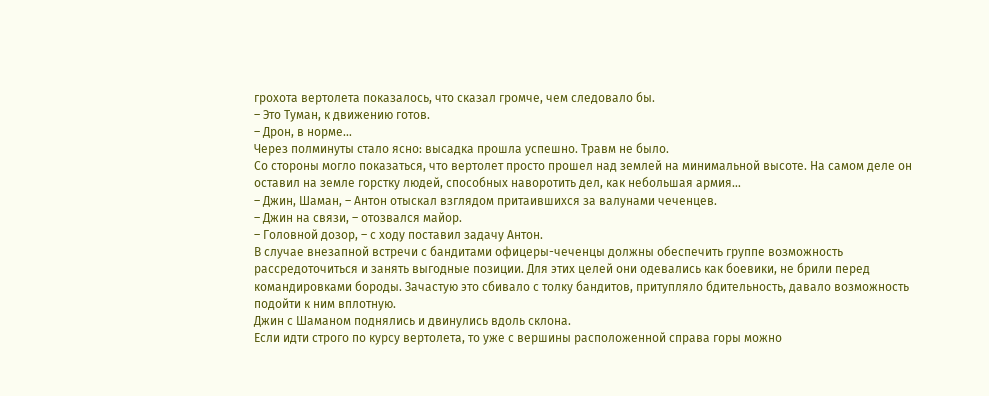грохота вертолета показалось, что сказал громче, чем следовало бы.
– Это Туман, к движению готов.
– Дрон, в норме…
Через полминуты стало ясно: высадка прошла успешно. Травм не было.
Со стороны могло показаться, что вертолет просто прошел над землей на минимальной высоте. На самом деле он оставил на земле горстку людей, способных наворотить дел, как небольшая армия…
– Джин, Шаман, – Антон отыскал взглядом притаившихся за валунами чеченцев.
– Джин на связи, – отозвался майор.
– Головной дозор, – с ходу поставил задачу Антон.
В случае внезапной встречи с бандитами офицеры-чеченцы должны обеспечить группе возможность рассредоточиться и занять выгодные позиции. Для этих целей они одевались как боевики, не брили перед командировками бороды. Зачастую это сбивало с толку бандитов, притупляло бдительность, давало возможность подойти к ним вплотную.
Джин с Шаманом поднялись и двинулись вдоль склона.
Если идти строго по курсу вертолета, то уже с вершины расположенной справа горы можно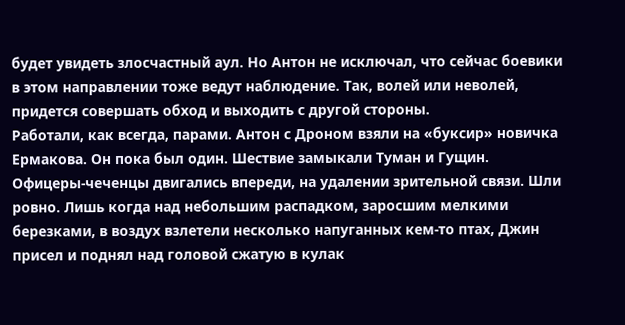будет увидеть злосчастный аул. Но Антон не исключал, что сейчас боевики в этом направлении тоже ведут наблюдение. Так, волей или неволей, придется совершать обход и выходить с другой стороны.
Работали, как всегда, парами. Антон с Дроном взяли на «буксир» новичка Ермакова. Он пока был один. Шествие замыкали Туман и Гущин. Офицеры-чеченцы двигались впереди, на удалении зрительной связи. Шли ровно. Лишь когда над небольшим распадком, заросшим мелкими березками, в воздух взлетели несколько напуганных кем-то птах, Джин присел и поднял над головой сжатую в кулак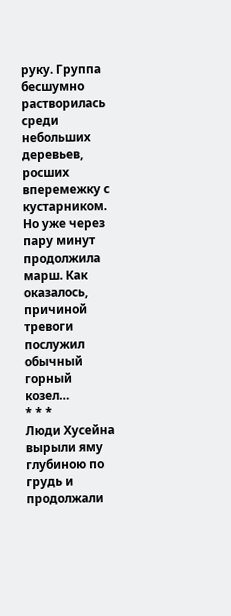руку. Группа бесшумно растворилась среди небольших деревьев, росших вперемежку с кустарником. Но уже через пару минут продолжила марш. Как оказалось, причиной тревоги послужил обычный горный козел…
* * *
Люди Хусейна вырыли яму глубиною по грудь и продолжали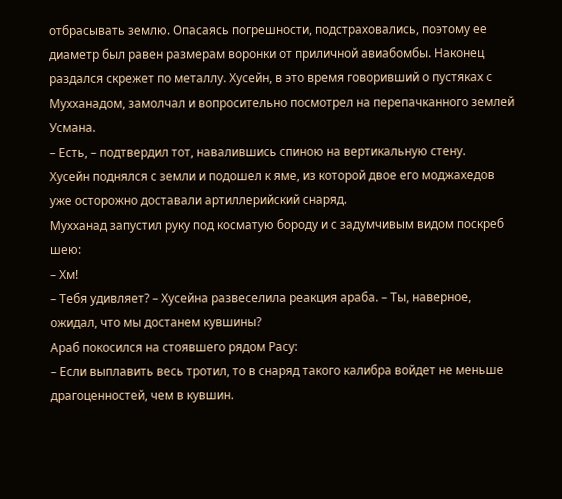отбрасывать землю. Опасаясь погрешности, подстраховались, поэтому ее диаметр был равен размерам воронки от приличной авиабомбы. Наконец раздался скрежет по металлу. Хусейн, в это время говоривший о пустяках с Мухханадом, замолчал и вопросительно посмотрел на перепачканного землей Усмана.
– Есть, – подтвердил тот, навалившись спиною на вертикальную стену.
Хусейн поднялся с земли и подошел к яме, из которой двое его моджахедов уже осторожно доставали артиллерийский снаряд.
Мухханад запустил руку под косматую бороду и с задумчивым видом поскреб шею:
– Хм!
– Тебя удивляет? – Хусейна развеселила реакция араба. – Ты, наверное, ожидал, что мы достанем кувшины?
Араб покосился на стоявшего рядом Расу:
– Если выплавить весь тротил, то в снаряд такого калибра войдет не меньше драгоценностей, чем в кувшин.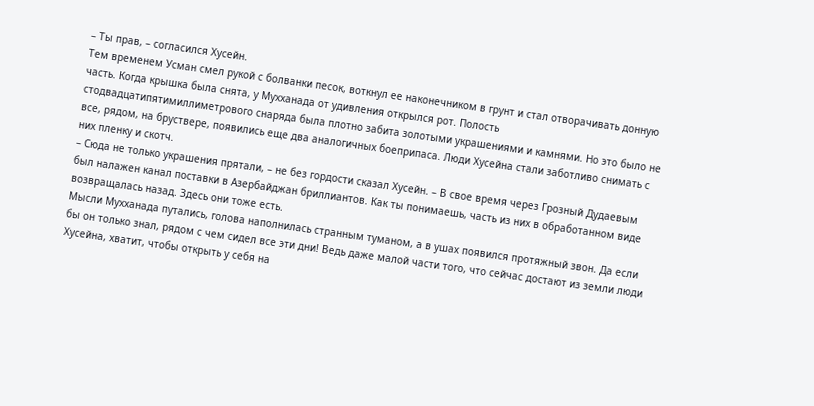– Ты прав, – согласился Хусейн.
Тем временем Усман смел рукой с болванки песок, воткнул ее наконечником в грунт и стал отворачивать донную часть. Когда крышка была снята, у Мухханада от удивления открылся рот. Полость стодвадцатипятимиллиметрового снаряда была плотно забита золотыми украшениями и камнями. Но это было не все, рядом, на бруствере, появились еще два аналогичных боеприпаса. Люди Хусейна стали заботливо снимать с них пленку и скотч.
– Сюда не только украшения прятали, – не без гордости сказал Хусейн. – В свое время через Грозный Дудаевым был налажен канал поставки в Азербайджан бриллиантов. Как ты понимаешь, часть из них в обработанном виде возвращалась назад. Здесь они тоже есть.
Мысли Мухханада путались, голова наполнилась странным туманом, а в ушах появился протяжный звон. Да если бы он только знал, рядом с чем сидел все эти дни! Ведь даже малой части того, что сейчас достают из земли люди Хусейна, хватит, чтобы открыть у себя на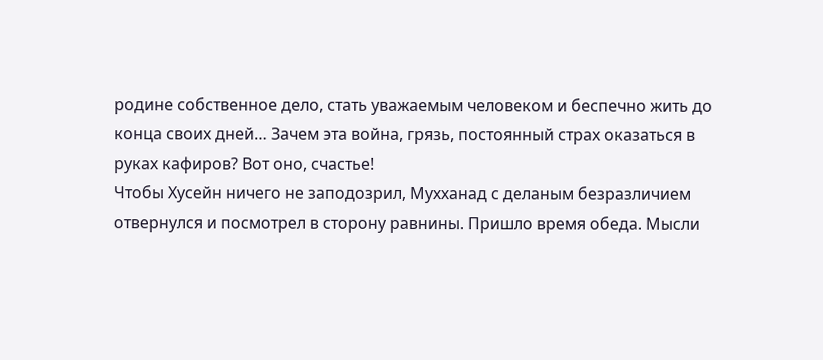родине собственное дело, стать уважаемым человеком и беспечно жить до конца своих дней… Зачем эта война, грязь, постоянный страх оказаться в руках кафиров? Вот оно, счастье!
Чтобы Хусейн ничего не заподозрил, Мухханад с деланым безразличием отвернулся и посмотрел в сторону равнины. Пришло время обеда. Мысли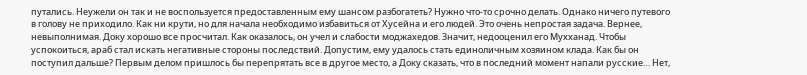путались. Неужели он так и не воспользуется предоставленным ему шансом разбогатеть? Нужно что-то срочно делать. Однако ничего путевого в голову не приходило. Как ни крути, но для начала необходимо избавиться от Хусейна и его людей. Это очень непростая задача. Вернее, невыполнимая. Доку хорошо все просчитал. Как оказалось, он учел и слабости моджахедов. Значит, недооценил его Мухханад. Чтобы успокоиться, араб стал искать негативные стороны последствий. Допустим, ему удалось стать единоличным хозяином клада. Как бы он поступил дальше? Первым делом пришлось бы перепрятать все в другое место, а Доку сказать, что в последний момент напали русские… Нет,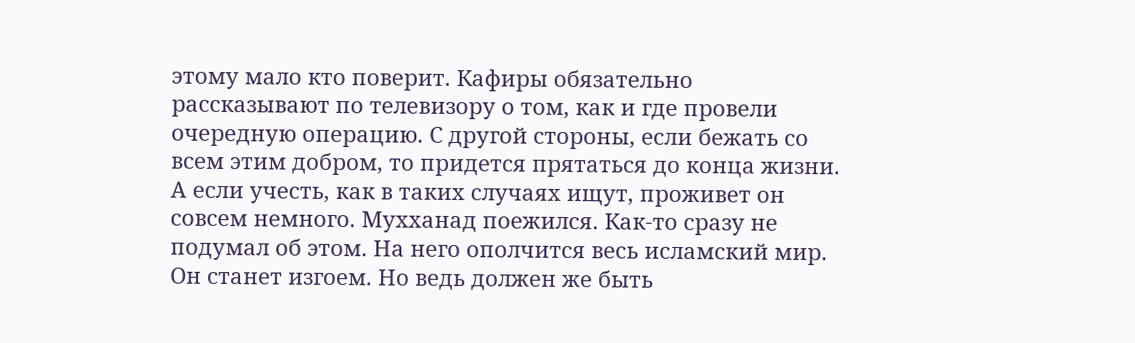этому мало кто поверит. Кафиры обязательно рассказывают по телевизору о том, как и где провели очередную операцию. С другой стороны, если бежать со всем этим добром, то придется прятаться до конца жизни. А если учесть, как в таких случаях ищут, проживет он совсем немного. Мухханад поежился. Как-то сразу не подумал об этом. На него ополчится весь исламский мир. Он станет изгоем. Но ведь должен же быть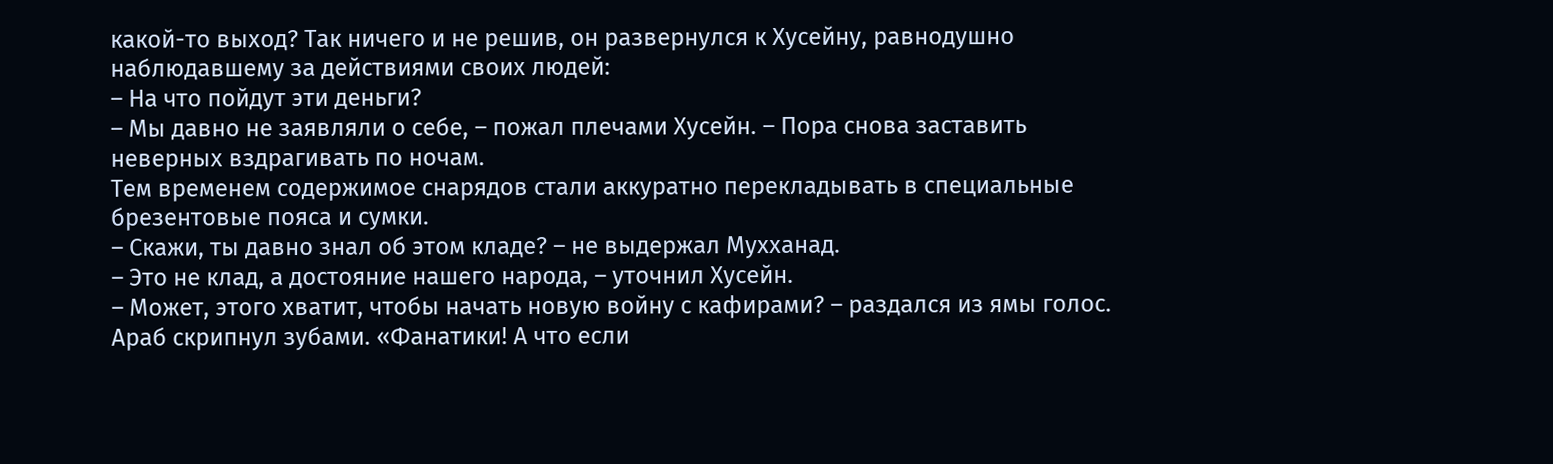какой-то выход? Так ничего и не решив, он развернулся к Хусейну, равнодушно наблюдавшему за действиями своих людей:
– На что пойдут эти деньги?
– Мы давно не заявляли о себе, – пожал плечами Хусейн. – Пора снова заставить неверных вздрагивать по ночам.
Тем временем содержимое снарядов стали аккуратно перекладывать в специальные брезентовые пояса и сумки.
– Скажи, ты давно знал об этом кладе? – не выдержал Мухханад.
– Это не клад, а достояние нашего народа, – уточнил Хусейн.
– Может, этого хватит, чтобы начать новую войну с кафирами? – раздался из ямы голос.
Араб скрипнул зубами. «Фанатики! А что если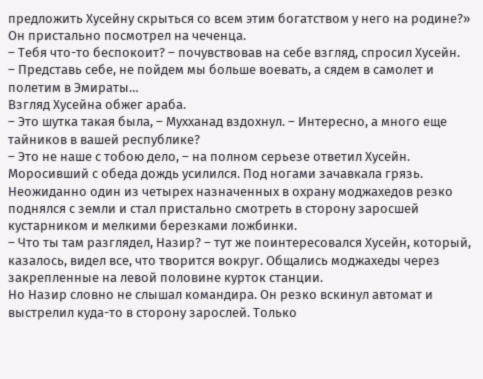предложить Хусейну скрыться со всем этим богатством у него на родине?» Он пристально посмотрел на чеченца.
– Тебя что-то беспокоит? – почувствовав на себе взгляд, спросил Хусейн.
– Представь себе, не пойдем мы больше воевать, а сядем в самолет и полетим в Эмираты…
Взгляд Хусейна обжег араба.
– Это шутка такая была, – Мухханад вздохнул. – Интересно, а много еще тайников в вашей республике?
– Это не наше с тобою дело, – на полном серьезе ответил Хусейн.
Моросивший с обеда дождь усилился. Под ногами зачавкала грязь.
Неожиданно один из четырех назначенных в охрану моджахедов резко поднялся с земли и стал пристально смотреть в сторону заросшей кустарником и мелкими березками ложбинки.
– Что ты там разглядел, Назир? – тут же поинтересовался Хусейн, который, казалось, видел все, что творится вокруг. Общались моджахеды через закрепленные на левой половине курток станции.
Но Назир словно не слышал командира. Он резко вскинул автомат и выстрелил куда-то в сторону зарослей. Только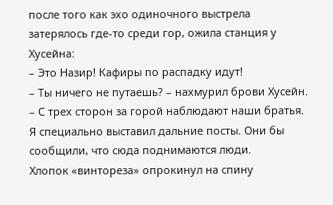после того как эхо одиночного выстрела затерялось где-то среди гор, ожила станция у Хусейна:
– Это Назир! Кафиры по распадку идут!
– Ты ничего не путаешь? – нахмурил брови Хусейн. – С трех сторон за горой наблюдают наши братья. Я специально выставил дальние посты. Они бы сообщили, что сюда поднимаются люди.
Хлопок «винтореза» опрокинул на спину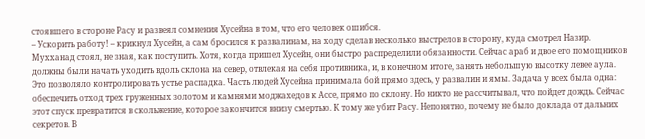стоявшего в стороне Расу и развеял сомнения Хусейна в том, что его человек ошибся.
– Ускорить работу! – крикнул Хусейн, а сам бросился к развалинам, на ходу сделав несколько выстрелов в сторону, куда смотрел Назир.
Мухханад стоял, не зная, как поступить. Хотя, когда пришел Хусейн, они быстро распределили обязанности. Сейчас араб и двое его помощников должны были начать уходить вдоль склона на север, отвлекая на себя противника, и, в конечном итоге, занять небольшую высотку левее аула. Это позволяло контролировать устье распадка. Часть людей Хусейна принимала бой прямо здесь, у развалин и ямы. Задача у всех была одна: обеспечить отход трех груженных золотом и камнями моджахедов к Ассе, прямо по склону. Но никто не рассчитывал, что пойдет дождь. Сейчас этот спуск превратится в скольжение, которое закончится внизу смертью. К тому же убит Расу. Непонятно, почему не было доклада от дальних секретов. В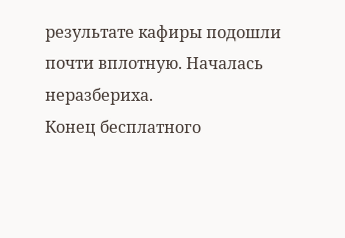результате кафиры подошли почти вплотную. Началась неразбериха.
Конец бесплатного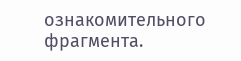ознакомительного фрагмента.